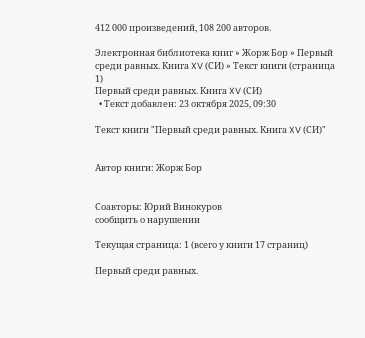412 000 произведений, 108 200 авторов.

Электронная библиотека книг » Жорж Бор » Первый среди равных. Книга XV (СИ) » Текст книги (страница 1)
Первый среди равных. Книга XV (СИ)
  • Текст добавлен: 23 октября 2025, 09:30

Текст книги "Первый среди равных. Книга XV (СИ)"


Автор книги: Жорж Бор


Соавторы: Юрий Винокуров
сообщить о нарушении

Текущая страница: 1 (всего у книги 17 страниц)

Первый среди равных.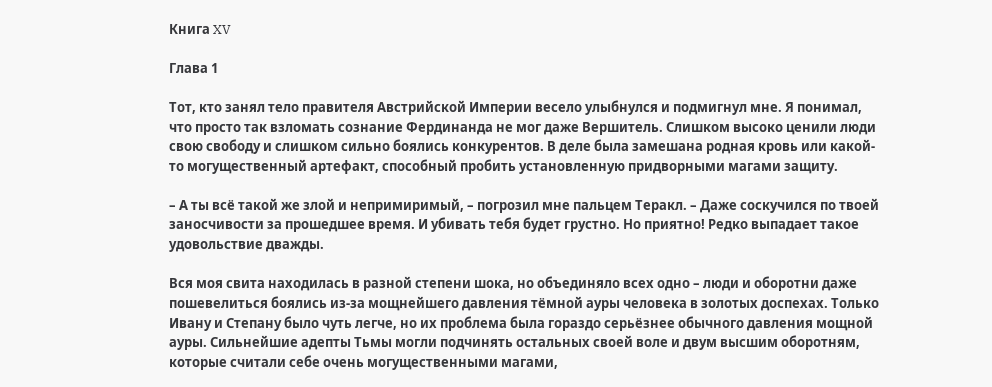Книга XV

Глава 1

Тот, кто занял тело правителя Австрийской Империи весело улыбнулся и подмигнул мне. Я понимал, что просто так взломать сознание Фердинанда не мог даже Вершитель. Слишком высоко ценили люди свою свободу и слишком сильно боялись конкурентов. В деле была замешана родная кровь или какой-то могущественный артефакт, способный пробить установленную придворными магами защиту.

– А ты всё такой же злой и непримиримый, – погрозил мне пальцем Теракл. – Даже соскучился по твоей заносчивости за прошедшее время. И убивать тебя будет грустно. Но приятно! Редко выпадает такое удовольствие дважды.

Вся моя свита находилась в разной степени шока, но объединяло всех одно – люди и оборотни даже пошевелиться боялись из-за мощнейшего давления тёмной ауры человека в золотых доспехах. Только Ивану и Степану было чуть легче, но их проблема была гораздо серьёзнее обычного давления мощной ауры. Сильнейшие адепты Тьмы могли подчинять остальных своей воле и двум высшим оборотням, которые считали себе очень могущественными магами,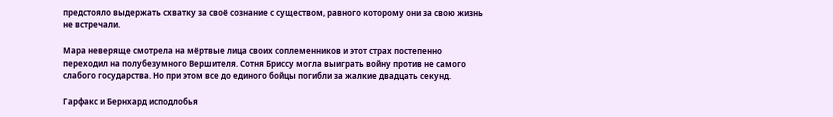предстояло выдержать схватку за своё сознание с существом, равного которому они за свою жизнь не встречали.

Мара неверяще смотрела на мёртвые лица своих соплеменников и этот страх постепенно переходил на полубезумного Вершителя. Сотня Бриссу могла выиграть войну против не самого слабого государства. Но при этом все до единого бойцы погибли за жалкие двадцать секунд.

Гарфакс и Бернхард исподлобья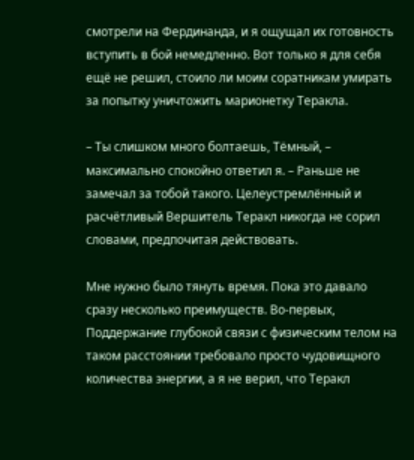смотрели на Фердинанда, и я ощущал их готовность вступить в бой немедленно. Вот только я для себя ещё не решил, стоило ли моим соратникам умирать за попытку уничтожить марионетку Теракла.

– Ты слишком много болтаешь, Тёмный, – максимально спокойно ответил я. – Раньше не замечал за тобой такого. Целеустремлённый и расчётливый Вершитель Теракл никогда не сорил словами, предпочитая действовать.

Мне нужно было тянуть время. Пока это давало сразу несколько преимуществ. Во-первых, Поддержание глубокой связи с физическим телом на таком расстоянии требовало просто чудовищного количества энергии, а я не верил, что Теракл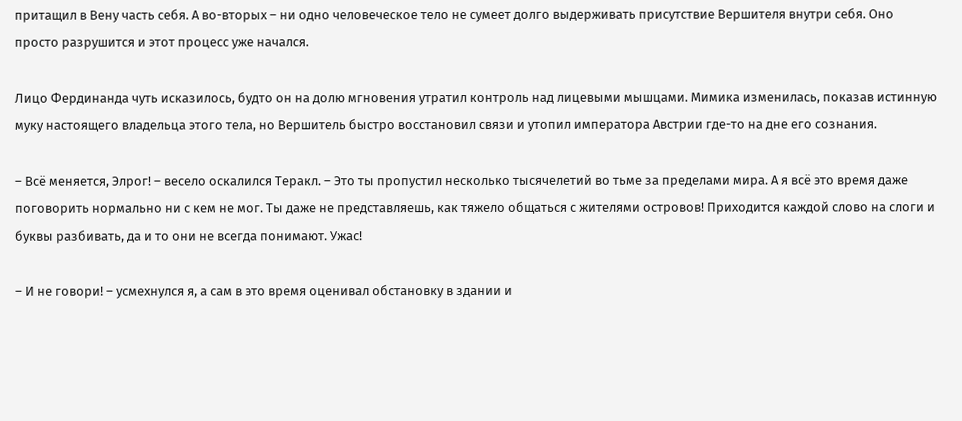притащил в Вену часть себя. А во-вторых – ни одно человеческое тело не сумеет долго выдерживать присутствие Вершителя внутри себя. Оно просто разрушится и этот процесс уже начался.

Лицо Фердинанда чуть исказилось, будто он на долю мгновения утратил контроль над лицевыми мышцами. Мимика изменилась, показав истинную муку настоящего владельца этого тела, но Вершитель быстро восстановил связи и утопил императора Австрии где-то на дне его сознания.

– Всё меняется, Элрог! – весело оскалился Теракл. – Это ты пропустил несколько тысячелетий во тьме за пределами мира. А я всё это время даже поговорить нормально ни с кем не мог. Ты даже не представляешь, как тяжело общаться с жителями островов! Приходится каждой слово на слоги и буквы разбивать, да и то они не всегда понимают. Ужас!

– И не говори! – усмехнулся я, а сам в это время оценивал обстановку в здании и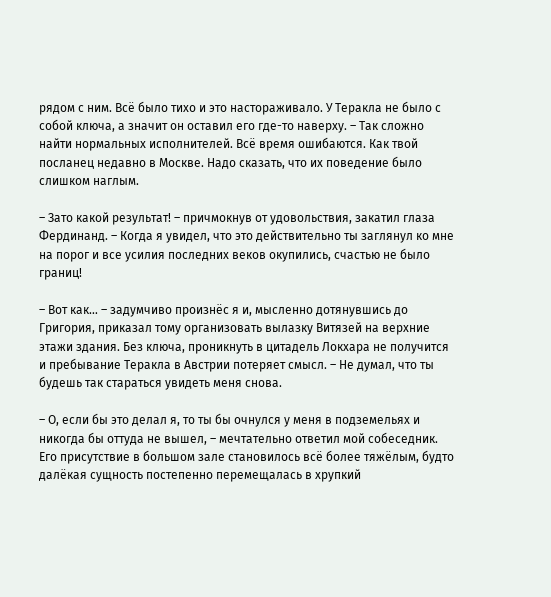рядом с ним. Всё было тихо и это настораживало. У Теракла не было с собой ключа, а значит он оставил его где-то наверху. – Так сложно найти нормальных исполнителей. Всё время ошибаются. Как твой посланец недавно в Москве. Надо сказать, что их поведение было слишком наглым.

– Зато какой результат! – причмокнув от удовольствия, закатил глаза Фердинанд. – Когда я увидел, что это действительно ты заглянул ко мне на порог и все усилия последних веков окупились, счастью не было границ!

– Вот как… – задумчиво произнёс я и, мысленно дотянувшись до Григория, приказал тому организовать вылазку Витязей на верхние этажи здания. Без ключа, проникнуть в цитадель Локхара не получится и пребывание Теракла в Австрии потеряет смысл. – Не думал, что ты будешь так стараться увидеть меня снова.

– О, если бы это делал я, то ты бы очнулся у меня в подземельях и никогда бы оттуда не вышел, – мечтательно ответил мой собеседник. Его присутствие в большом зале становилось всё более тяжёлым, будто далёкая сущность постепенно перемещалась в хрупкий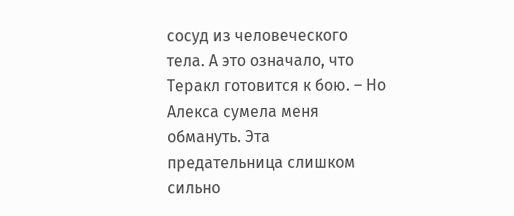сосуд из человеческого тела. А это означало, что Теракл готовится к бою. – Но Алекса сумела меня обмануть. Эта предательница слишком сильно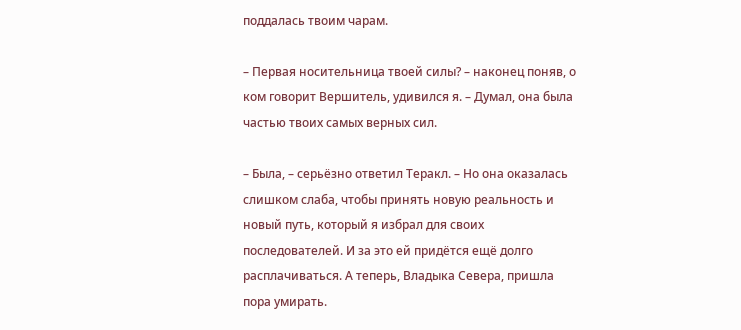поддалась твоим чарам.

– Первая носительница твоей силы? – наконец поняв, о ком говорит Вершитель, удивился я. – Думал, она была частью твоих самых верных сил.

– Была, – серьёзно ответил Теракл. – Но она оказалась слишком слаба, чтобы принять новую реальность и новый путь, который я избрал для своих последователей. И за это ей придётся ещё долго расплачиваться. А теперь, Владыка Севера, пришла пора умирать.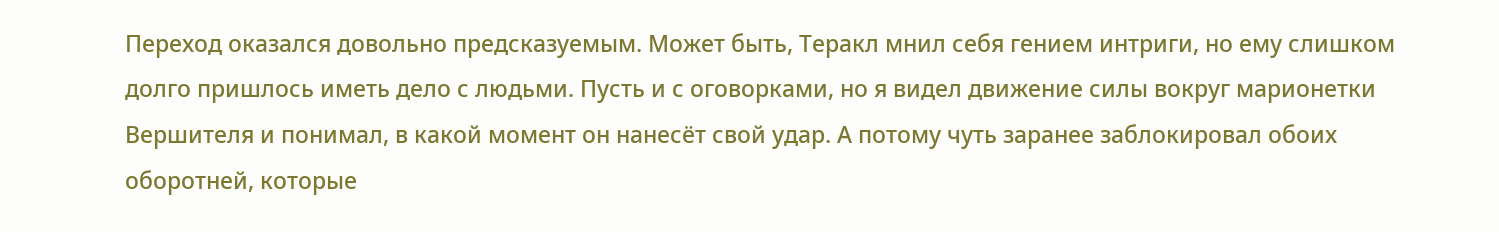Переход оказался довольно предсказуемым. Может быть, Теракл мнил себя гением интриги, но ему слишком долго пришлось иметь дело с людьми. Пусть и с оговорками, но я видел движение силы вокруг марионетки Вершителя и понимал, в какой момент он нанесёт свой удар. А потому чуть заранее заблокировал обоих оборотней, которые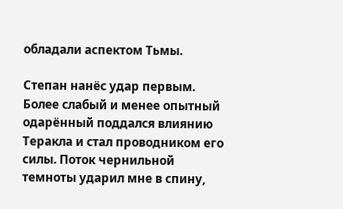обладали аспектом Тьмы.

Степан нанёс удар первым. Более слабый и менее опытный одарённый поддался влиянию Теракла и стал проводником его силы. Поток чернильной темноты ударил мне в спину,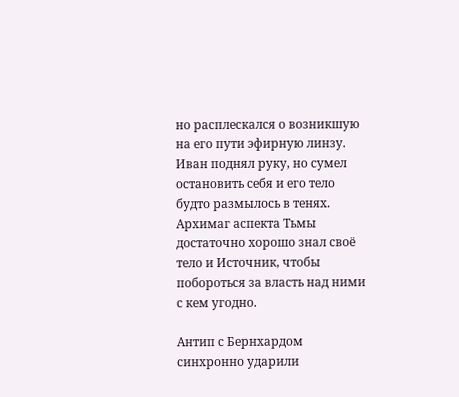но расплескался о возникшую на его пути эфирную линзу. Иван поднял руку, но сумел остановить себя и его тело будто размылось в тенях. Архимаг аспекта Тьмы достаточно хорошо знал своё тело и Источник, чтобы побороться за власть над ними с кем угодно.

Антип с Бернхардом синхронно ударили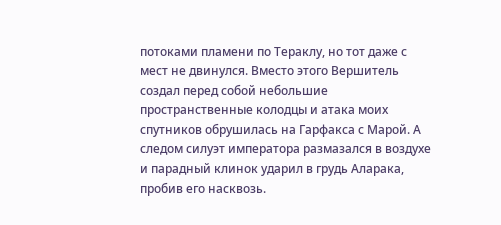потоками пламени по Тераклу, но тот даже с мест не двинулся. Вместо этого Вершитель создал перед собой небольшие пространственные колодцы и атака моих спутников обрушилась на Гарфакса с Марой. А следом силуэт императора размазался в воздухе и парадный клинок ударил в грудь Аларака, пробив его насквозь.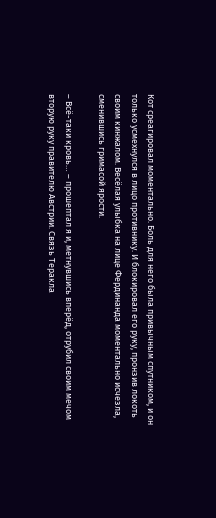Кот среагировал моментально. Боль для него была привычным спутником, и он только усмехнулся в лицо противнику. И блокировал его руку, пронзив локоть своим кинжалом. Весёлая улыбка на лице Фердинанда моментально исчезла, сменившись гримасой ярости.

– Всё-таки кровь… – прошептал я и, метнувшись вперёд, отрубил своим мечом вторую руку правителю Австрии. Связь Теракла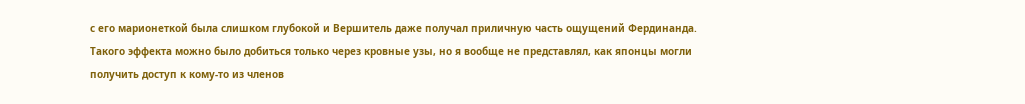с его марионеткой была слишком глубокой и Вершитель даже получал приличную часть ощущений Фердинанда. Такого эффекта можно было добиться только через кровные узы, но я вообще не представлял, как японцы могли получить доступ к кому-то из членов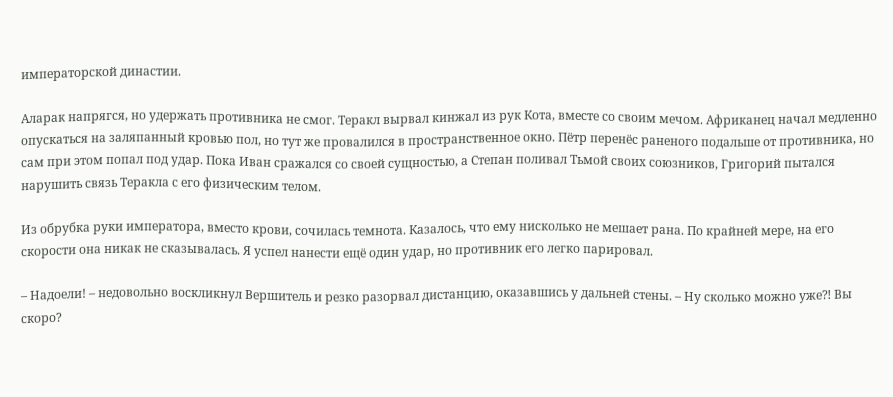императорской династии.

Аларак напрягся, но удержать противника не смог. Теракл вырвал кинжал из рук Кота, вместе со своим мечом. Африканец начал медленно опускаться на заляпанный кровью пол, но тут же провалился в пространственное окно. Пётр перенёс раненого подальше от противника, но сам при этом попал под удар. Пока Иван сражался со своей сущностью, а Степан поливал Тьмой своих союзников, Григорий пытался нарушить связь Теракла с его физическим телом.

Из обрубка руки императора, вместо крови, сочилась темнота. Казалось, что ему нисколько не мешает рана. По крайней мере, на его скорости она никак не сказывалась. Я успел нанести ещё один удар, но противник его легко парировал.

– Надоели! – недовольно воскликнул Вершитель и резко разорвал дистанцию, оказавшись у дальней стены. – Ну сколько можно уже⁈ Вы скоро?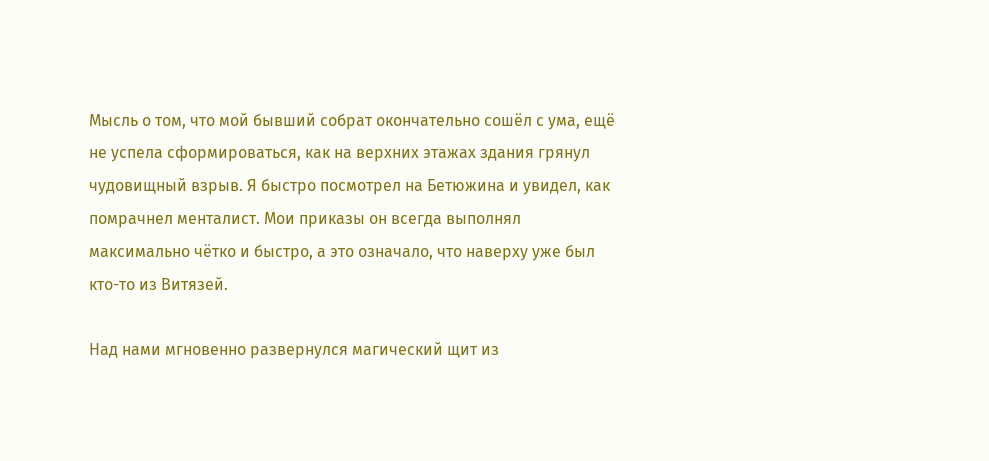Мысль о том, что мой бывший собрат окончательно сошёл с ума, ещё не успела сформироваться, как на верхних этажах здания грянул чудовищный взрыв. Я быстро посмотрел на Бетюжина и увидел, как помрачнел менталист. Мои приказы он всегда выполнял максимально чётко и быстро, а это означало, что наверху уже был кто-то из Витязей.

Над нами мгновенно развернулся магический щит из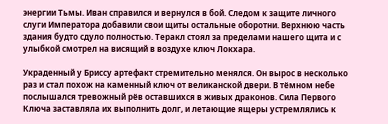энергии Тьмы. Иван справился и вернулся в бой. Следом к защите личного слуги Императора добавили свои щиты остальные оборотни. Верхнюю часть здания будто сдуло полностью. Теракл стоял за пределами нашего щита и с улыбкой смотрел на висящий в воздухе ключ Локхара.

Украденный у Бриссу артефакт стремительно менялся. Он вырос в несколько раз и стал похож на каменный ключ от великанской двери. В тёмном небе послышался тревожный рёв оставшихся в живых драконов. Сила Первого Ключа заставляла их выполнить долг, и летающие ящеры устремлялись к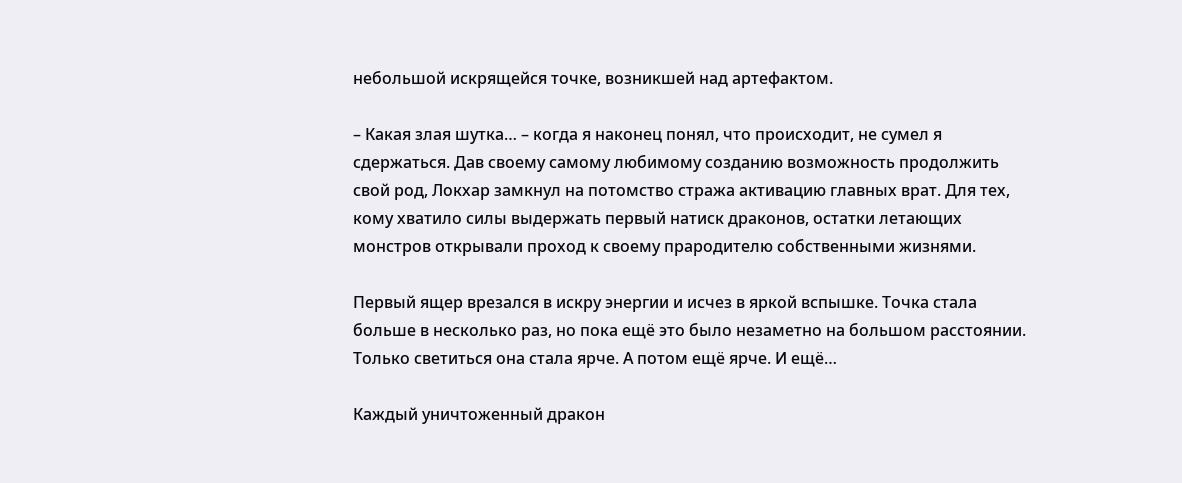небольшой искрящейся точке, возникшей над артефактом.

– Какая злая шутка… – когда я наконец понял, что происходит, не сумел я сдержаться. Дав своему самому любимому созданию возможность продолжить свой род, Локхар замкнул на потомство стража активацию главных врат. Для тех, кому хватило силы выдержать первый натиск драконов, остатки летающих монстров открывали проход к своему прародителю собственными жизнями.

Первый ящер врезался в искру энергии и исчез в яркой вспышке. Точка стала больше в несколько раз, но пока ещё это было незаметно на большом расстоянии. Только светиться она стала ярче. А потом ещё ярче. И ещё…

Каждый уничтоженный дракон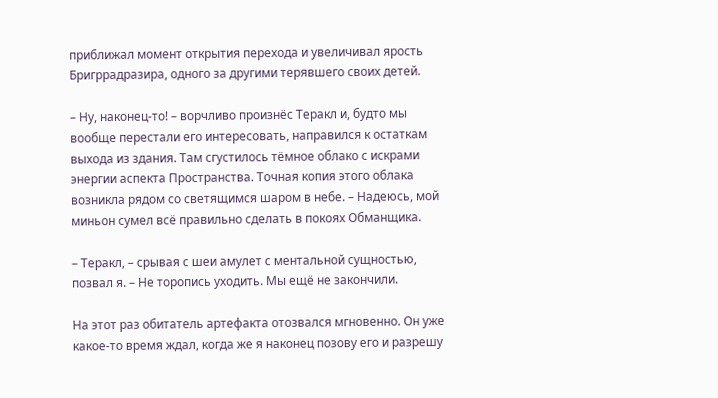приближал момент открытия перехода и увеличивал ярость Бригррадразира, одного за другими терявшего своих детей.

– Ну, наконец-то! – ворчливо произнёс Теракл и, будто мы вообще перестали его интересовать, направился к остаткам выхода из здания. Там сгустилось тёмное облако с искрами энергии аспекта Пространства. Точная копия этого облака возникла рядом со светящимся шаром в небе. – Надеюсь, мой миньон сумел всё правильно сделать в покоях Обманщика.

– Теракл, – срывая с шеи амулет с ментальной сущностью, позвал я. – Не торопись уходить. Мы ещё не закончили.

На этот раз обитатель артефакта отозвался мгновенно. Он уже какое-то время ждал, когда же я наконец позову его и разрешу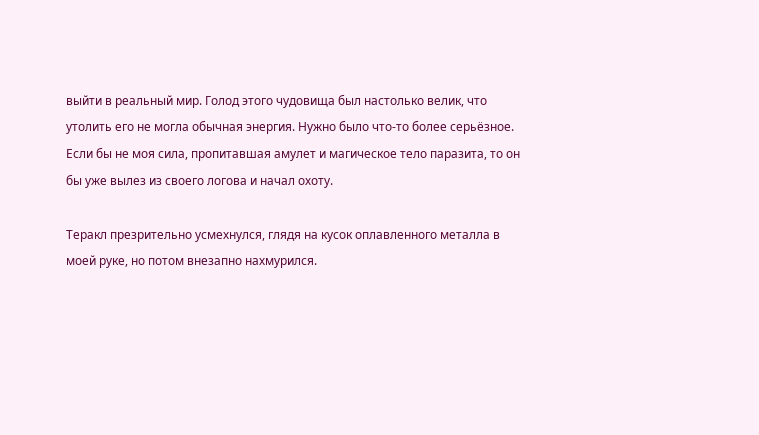выйти в реальный мир. Голод этого чудовища был настолько велик, что утолить его не могла обычная энергия. Нужно было что-то более серьёзное. Если бы не моя сила, пропитавшая амулет и магическое тело паразита, то он бы уже вылез из своего логова и начал охоту.

Теракл презрительно усмехнулся, глядя на кусок оплавленного металла в моей руке, но потом внезапно нахмурился.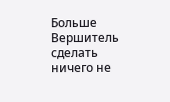Больше Вершитель сделать ничего не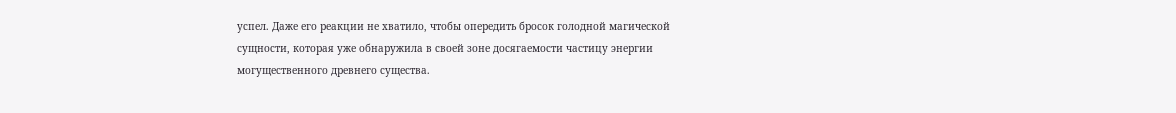успел. Даже его реакции не хватило, чтобы опередить бросок голодной магической сущности, которая уже обнаружила в своей зоне досягаемости частицу энергии могущественного древнего существа.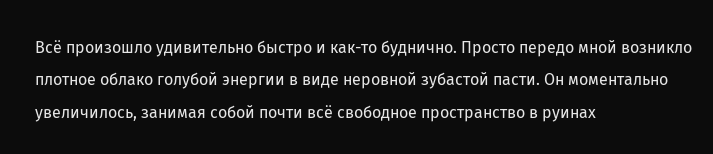Всё произошло удивительно быстро и как-то буднично. Просто передо мной возникло плотное облако голубой энергии в виде неровной зубастой пасти. Он моментально увеличилось, занимая собой почти всё свободное пространство в руинах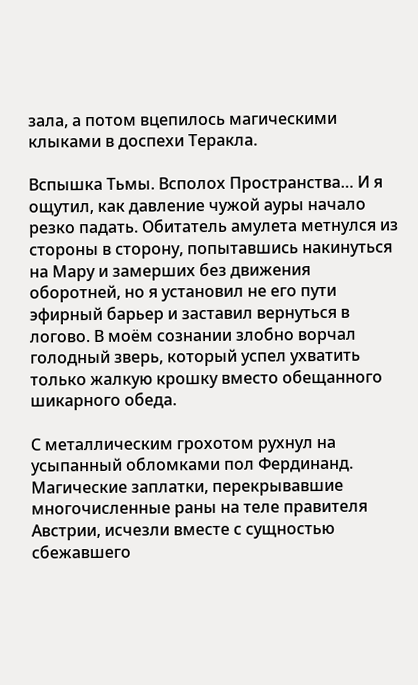зала, а потом вцепилось магическими клыками в доспехи Теракла.

Вспышка Тьмы. Всполох Пространства… И я ощутил, как давление чужой ауры начало резко падать. Обитатель амулета метнулся из стороны в сторону, попытавшись накинуться на Мару и замерших без движения оборотней, но я установил не его пути эфирный барьер и заставил вернуться в логово. В моём сознании злобно ворчал голодный зверь, который успел ухватить только жалкую крошку вместо обещанного шикарного обеда.

С металлическим грохотом рухнул на усыпанный обломками пол Фердинанд. Магические заплатки, перекрывавшие многочисленные раны на теле правителя Австрии, исчезли вместе с сущностью сбежавшего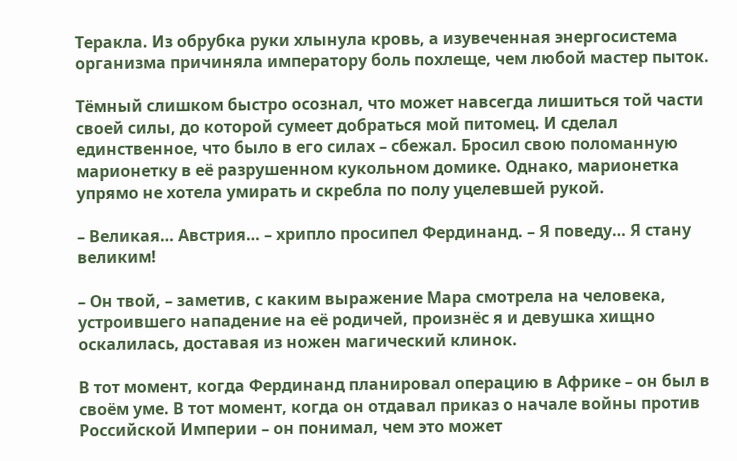Теракла. Из обрубка руки хлынула кровь, а изувеченная энергосистема организма причиняла императору боль похлеще, чем любой мастер пыток.

Тёмный слишком быстро осознал, что может навсегда лишиться той части своей силы, до которой сумеет добраться мой питомец. И сделал единственное, что было в его силах – сбежал. Бросил свою поломанную марионетку в её разрушенном кукольном домике. Однако, марионетка упрямо не хотела умирать и скребла по полу уцелевшей рукой.

– Великая… Австрия… – хрипло просипел Фердинанд. – Я поведу… Я стану великим!

– Он твой, – заметив, с каким выражение Мара смотрела на человека, устроившего нападение на её родичей, произнёс я и девушка хищно оскалилась, доставая из ножен магический клинок.

В тот момент, когда Фердинанд планировал операцию в Африке – он был в своём уме. В тот момент, когда он отдавал приказ о начале войны против Российской Империи – он понимал, чем это может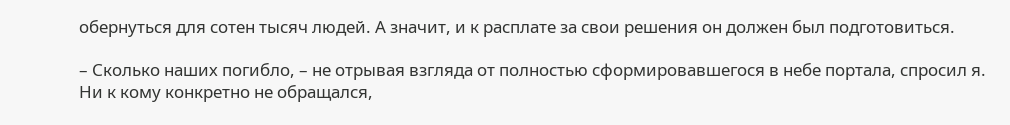обернуться для сотен тысяч людей. А значит, и к расплате за свои решения он должен был подготовиться.

– Сколько наших погибло, – не отрывая взгляда от полностью сформировавшегося в небе портала, спросил я. Ни к кому конкретно не обращался,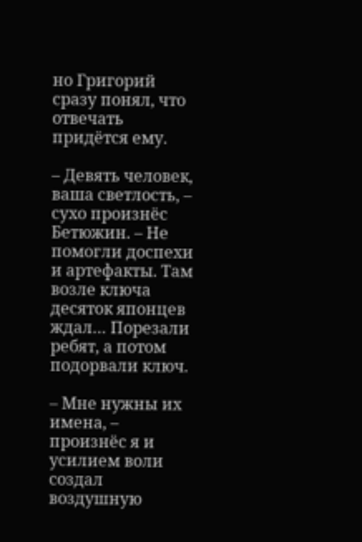но Григорий сразу понял, что отвечать придётся ему.

– Девять человек, ваша светлость, – сухо произнёс Бетюжин. – Не помогли доспехи и артефакты. Там возле ключа десяток японцев ждал… Порезали ребят, а потом подорвали ключ.

– Мне нужны их имена, – произнёс я и усилием воли создал воздушную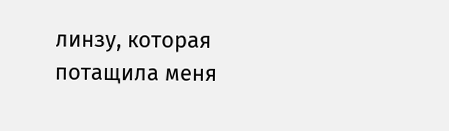линзу, которая потащила меня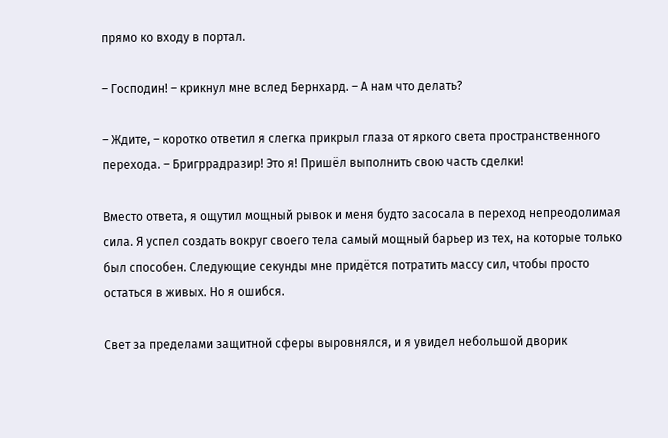прямо ко входу в портал.

– Господин! – крикнул мне вслед Бернхард. – А нам что делать?

– Ждите, – коротко ответил я слегка прикрыл глаза от яркого света пространственного перехода. – Бригррадразир! Это я! Пришёл выполнить свою часть сделки!

Вместо ответа, я ощутил мощный рывок и меня будто засосала в переход непреодолимая сила. Я успел создать вокруг своего тела самый мощный барьер из тех, на которые только был способен. Следующие секунды мне придётся потратить массу сил, чтобы просто остаться в живых. Но я ошибся.

Свет за пределами защитной сферы выровнялся, и я увидел небольшой дворик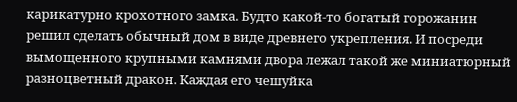карикатурно крохотного замка. Будто какой-то богатый горожанин решил сделать обычный дом в виде древнего укрепления. И посреди вымощенного крупными камнями двора лежал такой же миниатюрный разноцветный дракон. Каждая его чешуйка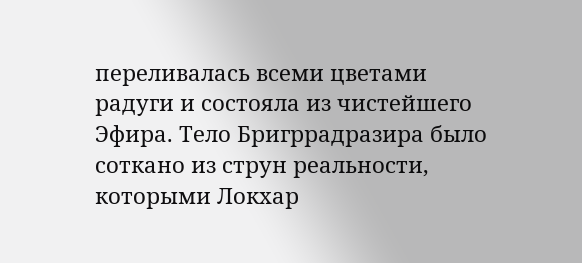переливалась всеми цветами радуги и состояла из чистейшего Эфира. Тело Бригррадразира было соткано из струн реальности, которыми Локхар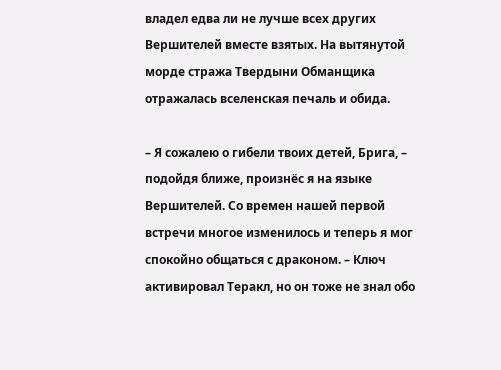владел едва ли не лучше всех других Вершителей вместе взятых. На вытянутой морде стража Твердыни Обманщика отражалась вселенская печаль и обида.

– Я сожалею о гибели твоих детей, Брига, – подойдя ближе, произнёс я на языке Вершителей. Со времен нашей первой встречи многое изменилось и теперь я мог спокойно общаться с драконом. – Ключ активировал Теракл, но он тоже не знал обо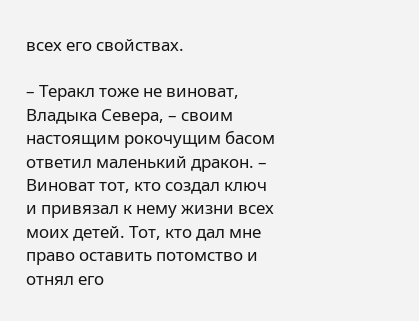всех его свойствах.

– Теракл тоже не виноват, Владыка Севера, – своим настоящим рокочущим басом ответил маленький дракон. – Виноват тот, кто создал ключ и привязал к нему жизни всех моих детей. Тот, кто дал мне право оставить потомство и отнял его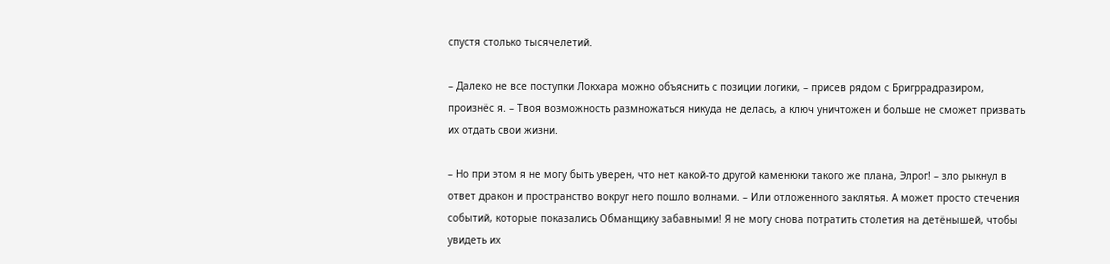спустя столько тысячелетий.

– Далеко не все поступки Локхара можно объяснить с позиции логики, – присев рядом с Бригррадразиром, произнёс я. – Твоя возможность размножаться никуда не делась, а ключ уничтожен и больше не сможет призвать их отдать свои жизни.

– Но при этом я не могу быть уверен, что нет какой-то другой каменюки такого же плана, Элрог! – зло рыкнул в ответ дракон и пространство вокруг него пошло волнами. – Или отложенного заклятья. А может просто стечения событий, которые показались Обманщику забавными! Я не могу снова потратить столетия на детёнышей, чтобы увидеть их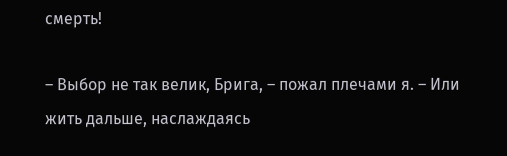смерть!

– Выбор не так велик, Брига, – пожал плечами я. – Или жить дальше, наслаждаясь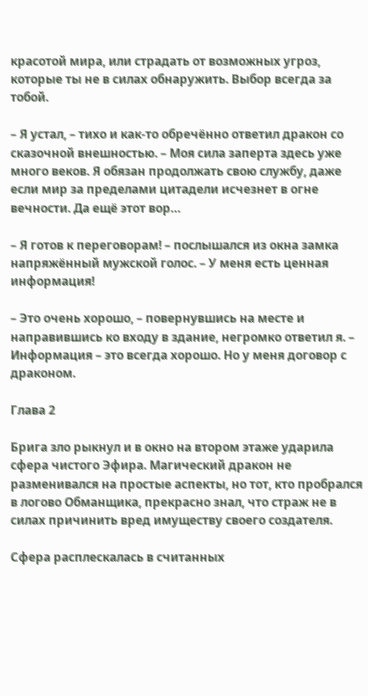красотой мира, или страдать от возможных угроз, которые ты не в силах обнаружить. Выбор всегда за тобой.

– Я устал, – тихо и как-то обречённо ответил дракон со сказочной внешностью. – Моя сила заперта здесь уже много веков. Я обязан продолжать свою службу, даже если мир за пределами цитадели исчезнет в огне вечности. Да ещё этот вор…

– Я готов к переговорам! – послышался из окна замка напряжённый мужской голос. – У меня есть ценная информация!

– Это очень хорошо, – повернувшись на месте и направившись ко входу в здание, негромко ответил я. – Информация – это всегда хорошо. Но у меня договор с драконом.

Глава 2

Брига зло рыкнул и в окно на втором этаже ударила сфера чистого Эфира. Магический дракон не разменивался на простые аспекты, но тот, кто пробрался в логово Обманщика, прекрасно знал, что страж не в силах причинить вред имуществу своего создателя.

Сфера расплескалась в считанных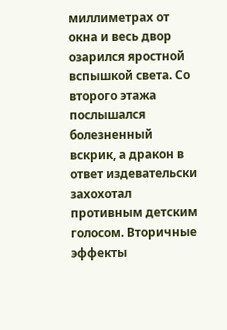миллиметрах от окна и весь двор озарился яростной вспышкой света. Со второго этажа послышался болезненный вскрик, а дракон в ответ издевательски захохотал противным детским голосом. Вторичные эффекты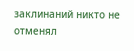заклинаний никто не отменял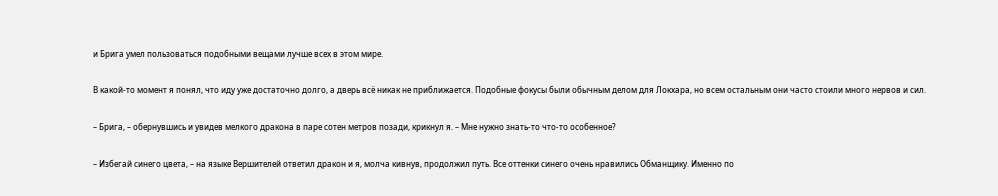и Брига умел пользоваться подобными вещами лучше всех в этом мире.

В какой-то момент я понял, что иду уже достаточно долго, а дверь всё никак не приближается. Подобные фокусы были обычным делом для Локхара, но всем остальным они часто стоили много нервов и сил.

– Брига, – обернувшись и увидев мелкого дракона в паре сотен метров позади, крикнул я. – Мне нужно знать-то что-то особенное?

– Избегай синего цвета, – на языке Вершителей ответил дракон и я, молча кивнув, продолжил путь. Все оттенки синего очень нравились Обманщику. Именно по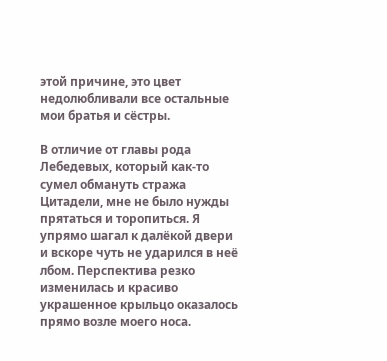этой причине, это цвет недолюбливали все остальные мои братья и сёстры.

В отличие от главы рода Лебедевых, который как-то сумел обмануть стража Цитадели, мне не было нужды прятаться и торопиться. Я упрямо шагал к далёкой двери и вскоре чуть не ударился в неё лбом. Перспектива резко изменилась и красиво украшенное крыльцо оказалось прямо возле моего носа.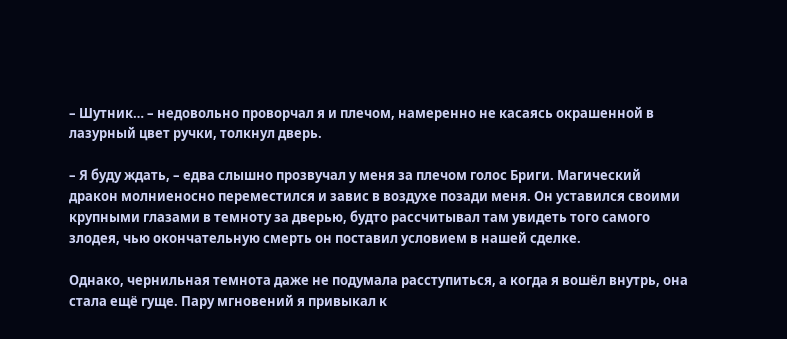– Шутник… – недовольно проворчал я и плечом, намеренно не касаясь окрашенной в лазурный цвет ручки, толкнул дверь.

– Я буду ждать, – едва слышно прозвучал у меня за плечом голос Бриги. Магический дракон молниеносно переместился и завис в воздухе позади меня. Он уставился своими крупными глазами в темноту за дверью, будто рассчитывал там увидеть того самого злодея, чью окончательную смерть он поставил условием в нашей сделке.

Однако, чернильная темнота даже не подумала расступиться, а когда я вошёл внутрь, она стала ещё гуще. Пару мгновений я привыкал к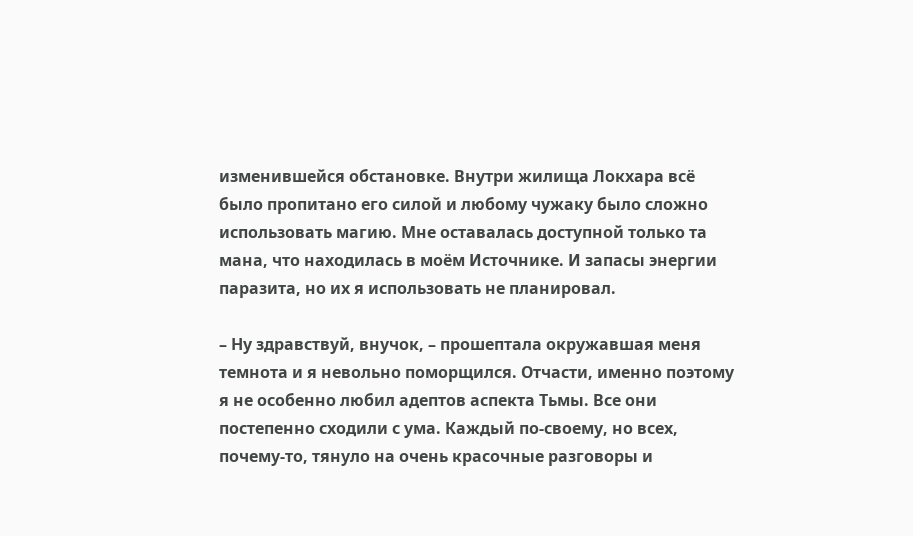изменившейся обстановке. Внутри жилища Локхара всё было пропитано его силой и любому чужаку было сложно использовать магию. Мне оставалась доступной только та мана, что находилась в моём Источнике. И запасы энергии паразита, но их я использовать не планировал.

– Ну здравствуй, внучок, – прошептала окружавшая меня темнота и я невольно поморщился. Отчасти, именно поэтому я не особенно любил адептов аспекта Тьмы. Все они постепенно сходили с ума. Каждый по-своему, но всех, почему-то, тянуло на очень красочные разговоры и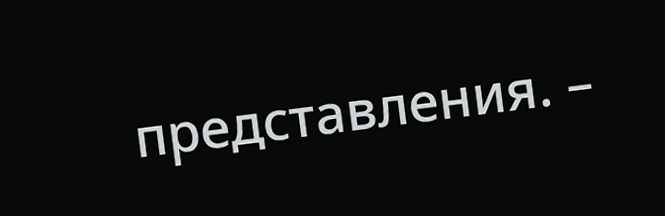представления. –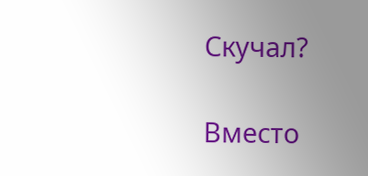Скучал?

Вместо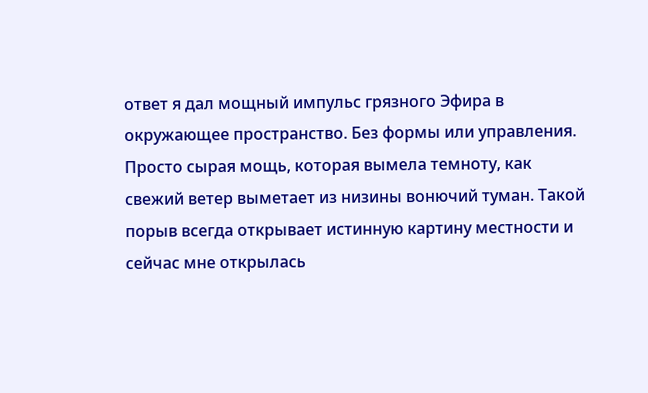ответ я дал мощный импульс грязного Эфира в окружающее пространство. Без формы или управления. Просто сырая мощь, которая вымела темноту, как свежий ветер выметает из низины вонючий туман. Такой порыв всегда открывает истинную картину местности и сейчас мне открылась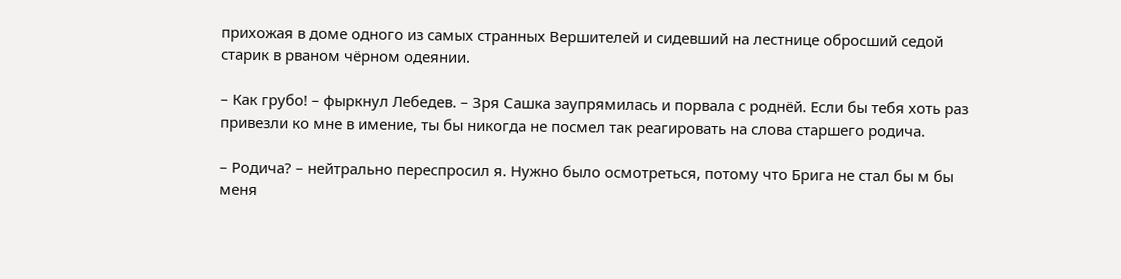прихожая в доме одного из самых странных Вершителей и сидевший на лестнице обросший седой старик в рваном чёрном одеянии.

– Как грубо! – фыркнул Лебедев. – Зря Сашка заупрямилась и порвала с роднёй. Если бы тебя хоть раз привезли ко мне в имение, ты бы никогда не посмел так реагировать на слова старшего родича.

– Родича? – нейтрально переспросил я. Нужно было осмотреться, потому что Брига не стал бы м бы меня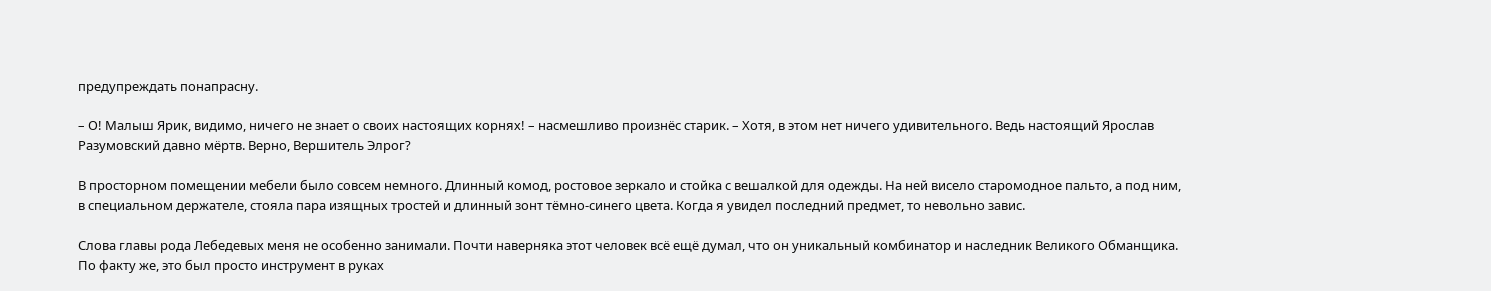предупреждать понапрасну.

– О! Малыш Ярик, видимо, ничего не знает о своих настоящих корнях! – насмешливо произнёс старик. – Хотя, в этом нет ничего удивительного. Ведь настоящий Ярослав Разумовский давно мёртв. Верно, Вершитель Элрог?

В просторном помещении мебели было совсем немного. Длинный комод, ростовое зеркало и стойка с вешалкой для одежды. На ней висело старомодное пальто, а под ним, в специальном держателе, стояла пара изящных тростей и длинный зонт тёмно-синего цвета. Когда я увидел последний предмет, то невольно завис.

Слова главы рода Лебедевых меня не особенно занимали. Почти наверняка этот человек всё ещё думал, что он уникальный комбинатор и наследник Великого Обманщика. По факту же, это был просто инструмент в руках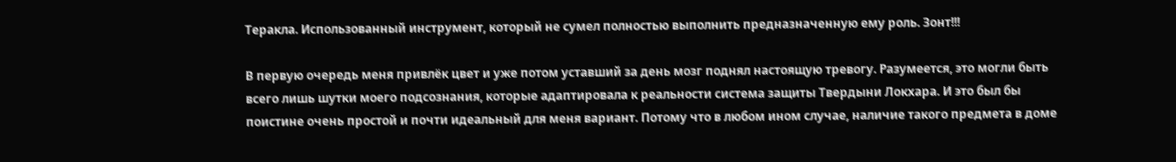Теракла. Использованный инструмент, который не сумел полностью выполнить предназначенную ему роль. Зонт!!!

В первую очередь меня привлёк цвет и уже потом уставший за день мозг поднял настоящую тревогу. Разумеется, это могли быть всего лишь шутки моего подсознания, которые адаптировала к реальности система защиты Твердыни Локхара. И это был бы поистине очень простой и почти идеальный для меня вариант. Потому что в любом ином случае, наличие такого предмета в доме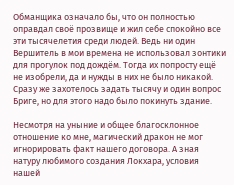Обманщика означало бы, что он полностью оправдал своё прозвище и жил себе спокойно все эти тысячелетия среди людей. Ведь ни один Вершитель в мои времена не использовал зонтики для прогулок под дождём. Тогда их попросту ещё не изобрели, да и нужды в них не было никакой. Сразу же захотелось задать тысячу и один вопрос Бриге, но для этого надо было покинуть здание.

Несмотря на уныние и общее благосклонное отношение ко мне, магический дракон не мог игнорировать факт нашего договора. А зная натуру любимого создания Локхара, условия нашей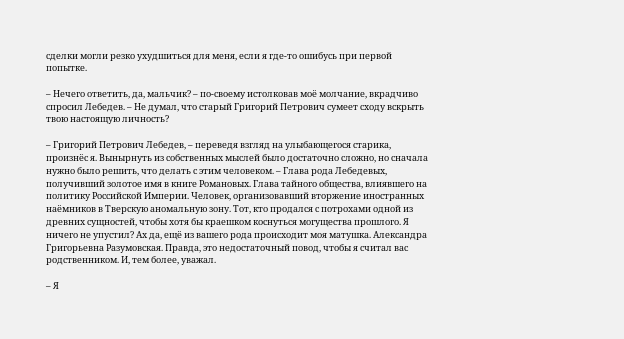сделки могли резко ухудшиться для меня, если я где-то ошибусь при первой попытке.

– Нечего ответить, да, мальчик? – по-своему истолковав моё молчание, вкрадчиво спросил Лебедев. – Не думал, что старый Григорий Петрович сумеет сходу вскрыть твою настоящую личность?

– Григорий Петрович Лебедев, – переведя взгляд на улыбающегося старика, произнёс я. Вынырнуть из собственных мыслей было достаточно сложно, но сначала нужно было решить, что делать с этим человеком. – Глава рода Лебедевых, получивший золотое имя в книге Романовых. Глава тайного общества, влиявшего на политику Российской Империи. Человек, организовавший вторжение иностранных наёмников в Тверскую аномальную зону. Тот, кто продался с потрохами одной из древних сущностей, чтобы хотя бы краешком коснуться могущества прошлого. Я ничего не упустил? Ах да, ещё из вашего рода происходит моя матушка. Александра Григорьевна Разумовская. Правда, это недостаточный повод, чтобы я считал вас родственником. И, тем более, уважал.

– Я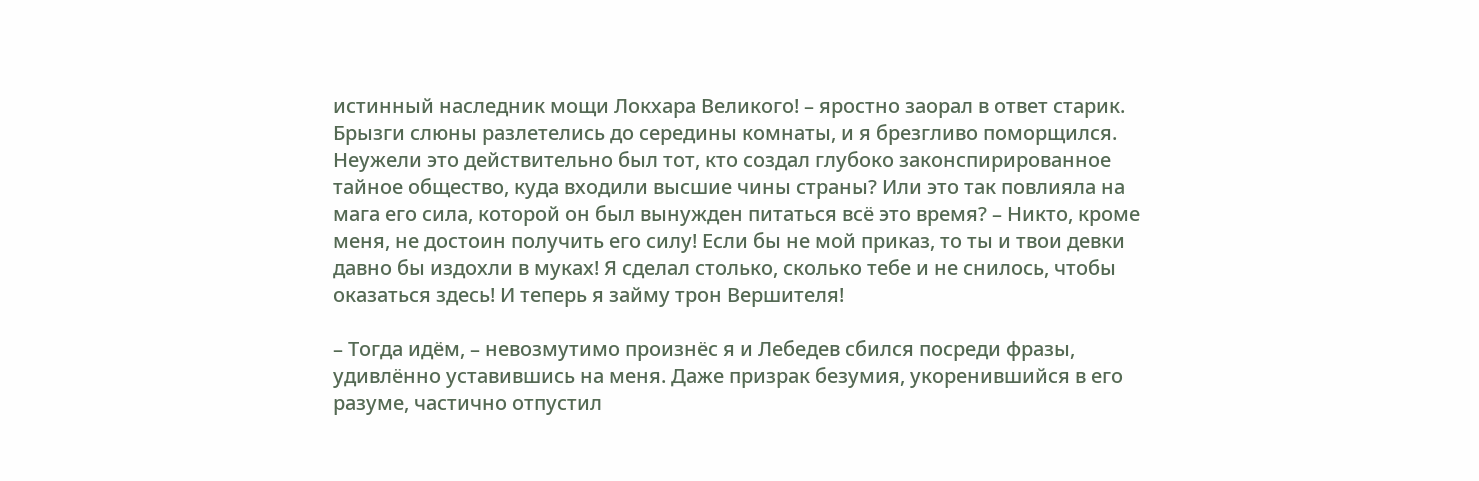истинный наследник мощи Локхара Великого! – яростно заорал в ответ старик. Брызги слюны разлетелись до середины комнаты, и я брезгливо поморщился. Неужели это действительно был тот, кто создал глубоко законспирированное тайное общество, куда входили высшие чины страны? Или это так повлияла на мага его сила, которой он был вынужден питаться всё это время? – Никто, кроме меня, не достоин получить его силу! Если бы не мой приказ, то ты и твои девки давно бы издохли в муках! Я сделал столько, сколько тебе и не снилось, чтобы оказаться здесь! И теперь я займу трон Вершителя!

– Тогда идём, – невозмутимо произнёс я и Лебедев сбился посреди фразы, удивлённо уставившись на меня. Даже призрак безумия, укоренившийся в его разуме, частично отпустил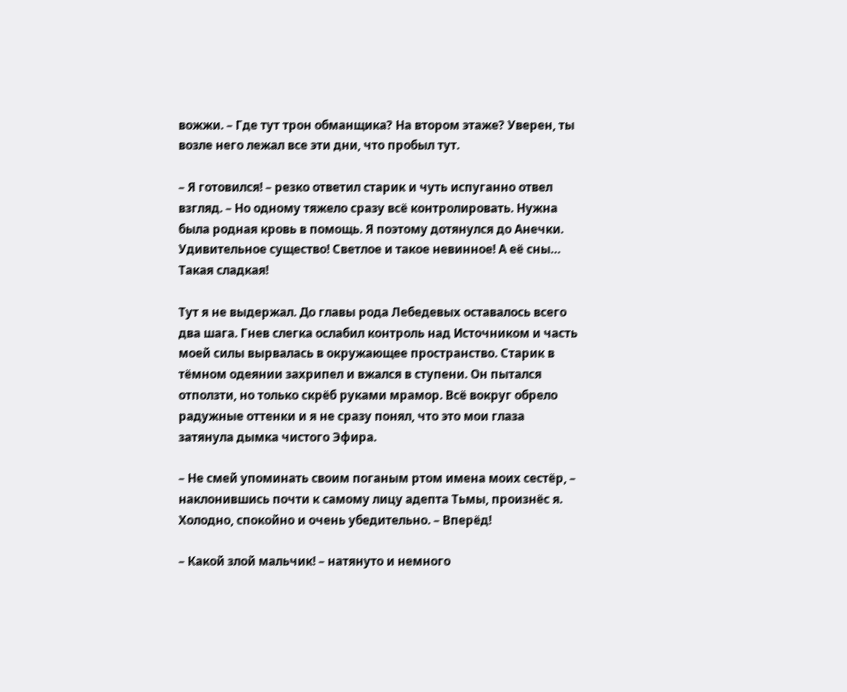вожжи. – Где тут трон обманщика? На втором этаже? Уверен, ты возле него лежал все эти дни, что пробыл тут.

– Я готовился! – резко ответил старик и чуть испуганно отвел взгляд. – Но одному тяжело сразу всё контролировать. Нужна была родная кровь в помощь. Я поэтому дотянулся до Анечки. Удивительное существо! Светлое и такое невинное! А её сны… Такая сладкая!

Тут я не выдержал. До главы рода Лебедевых оставалось всего два шага. Гнев слегка ослабил контроль над Источником и часть моей силы вырвалась в окружающее пространство. Старик в тёмном одеянии захрипел и вжался в ступени. Он пытался отползти, но только скрёб руками мрамор. Всё вокруг обрело радужные оттенки и я не сразу понял, что это мои глаза затянула дымка чистого Эфира.

– Не смей упоминать своим поганым ртом имена моих сестёр, – наклонившись почти к самому лицу адепта Тьмы, произнёс я. Холодно, спокойно и очень убедительно. – Вперёд!

– Какой злой мальчик! – натянуто и немного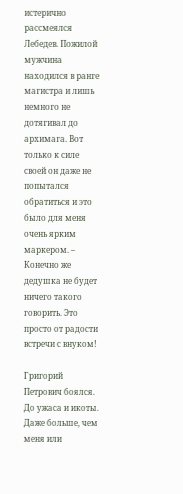истерично рассмеялся Лебедев. Пожилой мужчина находился в ранге магистра и лишь немного не дотягивал до архимага. Вот только к силе своей он даже не попытался обратиться и это было для меня очень ярким маркером. – Конечно же дедушка не будет ничего такого говорить. Это просто от радости встречи с внуком!

Григорий Петрович боялся. До ужаса и икоты. Даже больше, чем меня или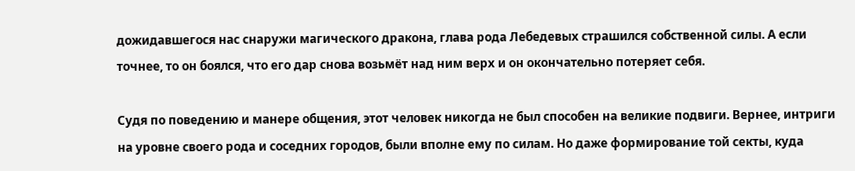дожидавшегося нас снаружи магического дракона, глава рода Лебедевых страшился собственной силы. А если точнее, то он боялся, что его дар снова возьмёт над ним верх и он окончательно потеряет себя.

Судя по поведению и манере общения, этот человек никогда не был способен на великие подвиги. Вернее, интриги на уровне своего рода и соседних городов, были вполне ему по силам. Но даже формирование той секты, куда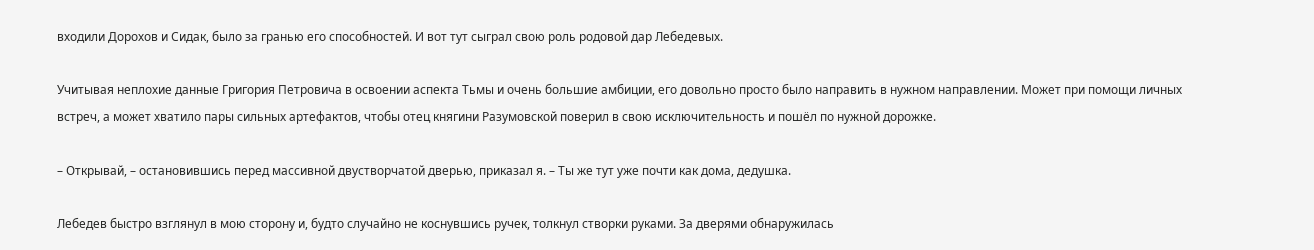входили Дорохов и Сидак, было за гранью его способностей. И вот тут сыграл свою роль родовой дар Лебедевых.

Учитывая неплохие данные Григория Петровича в освоении аспекта Тьмы и очень большие амбиции, его довольно просто было направить в нужном направлении. Может при помощи личных встреч, а может хватило пары сильных артефактов, чтобы отец княгини Разумовской поверил в свою исключительность и пошёл по нужной дорожке.

– Открывай, – остановившись перед массивной двустворчатой дверью, приказал я. – Ты же тут уже почти как дома, дедушка.

Лебедев быстро взглянул в мою сторону и, будто случайно не коснувшись ручек, толкнул створки руками. За дверями обнаружилась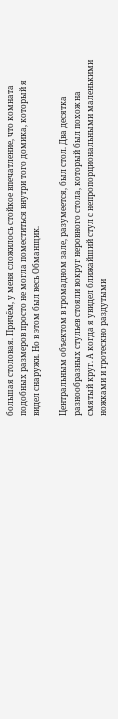большая столовая. Причём, у меня сложилось стойкое впечатление, что комната подобных размеров просто не могла поместиться внутри того домика, который я видел снаружи. Но в этом был весь Обманщик.

Центральным объектом в громадном зале, разумеется, был стол. Два десятка разнообразных стульев стояли вокруг неровного стола, который был похож на смятый круг. А когда я увидел ближайший стул с непропорциональными маленькими ножками и гротескно раздутыми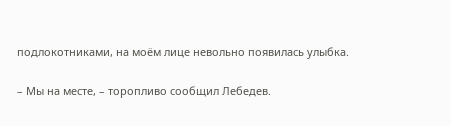подлокотниками, на моём лице невольно появилась улыбка.

– Мы на месте, – торопливо сообщил Лебедев.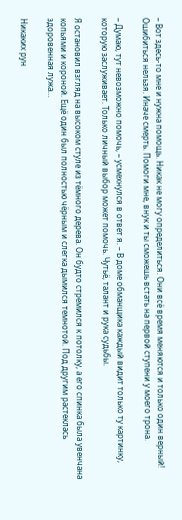– Вот здесь-то мне и нужна помощь. Никак не могу определиться. Они всё время меняются и только один верный! Ошибиться нельзя. Иначе смерть. Помоги мне, внук и ты сможешь встать на первой ступени у моего трона.

– Думаю, тут невозможно помочь, – усмехнулся в ответ я. – В доме обманщика каждый видит только ту картинку, которую заслуживает. Только личный выбор может помочь. Чутьё, талант и рука судьбы.

Я остановил взгляд на высоком стуле из тёмного дерева. Он будто стремился к потолку, а его спинка была увенчана копьями и короной. Ещё один был полностью чёрным и слегка дымился темнотой. Под другим растеклась здоровенная лужа…

Никаких рун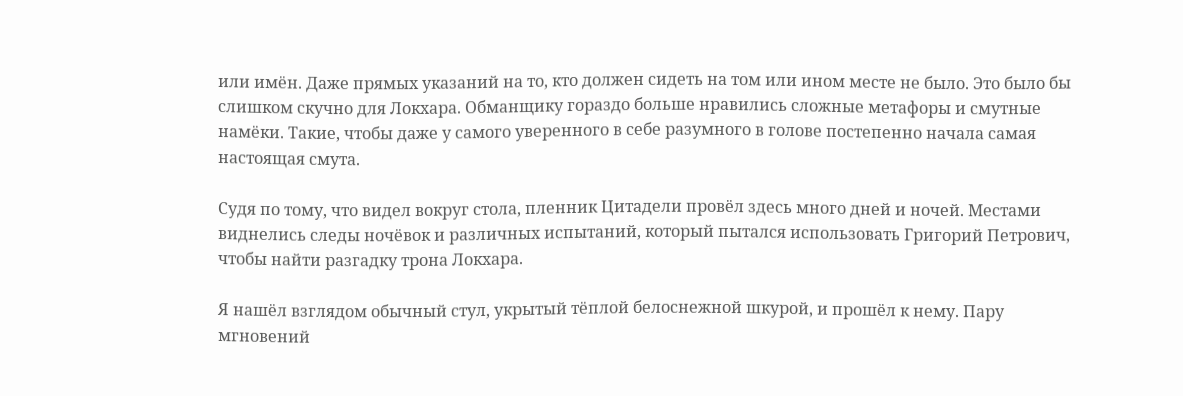или имён. Даже прямых указаний на то, кто должен сидеть на том или ином месте не было. Это было бы слишком скучно для Локхара. Обманщику гораздо больше нравились сложные метафоры и смутные намёки. Такие, чтобы даже у самого уверенного в себе разумного в голове постепенно начала самая настоящая смута.

Судя по тому, что видел вокруг стола, пленник Цитадели провёл здесь много дней и ночей. Местами виднелись следы ночёвок и различных испытаний, который пытался использовать Григорий Петрович, чтобы найти разгадку трона Локхара.

Я нашёл взглядом обычный стул, укрытый тёплой белоснежной шкурой, и прошёл к нему. Пару мгновений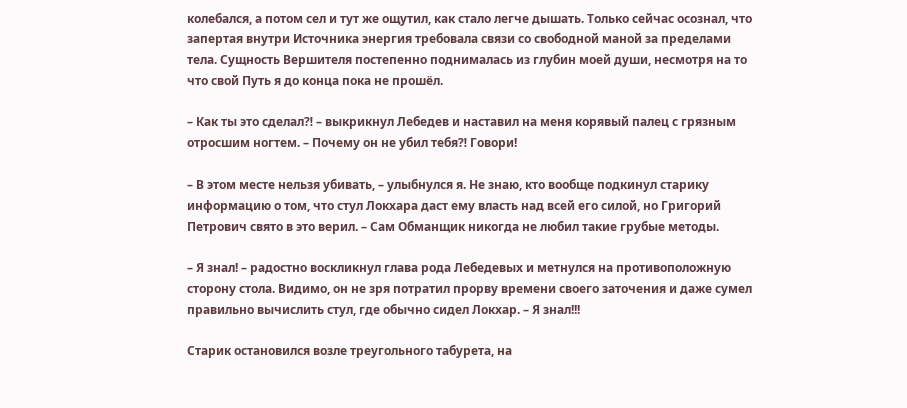колебался, а потом сел и тут же ощутил, как стало легче дышать. Только сейчас осознал, что запертая внутри Источника энергия требовала связи со свободной маной за пределами тела. Сущность Вершителя постепенно поднималась из глубин моей души, несмотря на то что свой Путь я до конца пока не прошёл.

– Как ты это сделал⁈ – выкрикнул Лебедев и наставил на меня корявый палец с грязным отросшим ногтем. – Почему он не убил тебя⁈ Говори!

– В этом месте нельзя убивать, – улыбнулся я. Не знаю, кто вообще подкинул старику информацию о том, что стул Локхара даст ему власть над всей его силой, но Григорий Петрович свято в это верил. – Сам Обманщик никогда не любил такие грубые методы.

– Я знал! – радостно воскликнул глава рода Лебедевых и метнулся на противоположную сторону стола. Видимо, он не зря потратил прорву времени своего заточения и даже сумел правильно вычислить стул, где обычно сидел Локхар. – Я знал!!!

Старик остановился возле треугольного табурета, на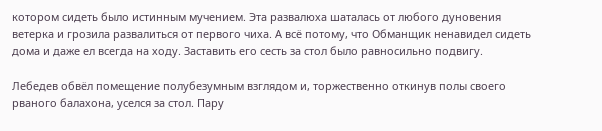котором сидеть было истинным мучением. Эта развалюха шаталась от любого дуновения ветерка и грозила развалиться от первого чиха. А всё потому, что Обманщик ненавидел сидеть дома и даже ел всегда на ходу. Заставить его сесть за стол было равносильно подвигу.

Лебедев обвёл помещение полубезумным взглядом и, торжественно откинув полы своего рваного балахона, уселся за стол. Пару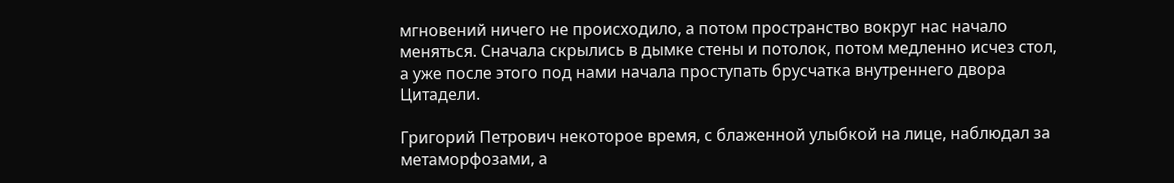мгновений ничего не происходило, а потом пространство вокруг нас начало меняться. Сначала скрылись в дымке стены и потолок, потом медленно исчез стол, а уже после этого под нами начала проступать брусчатка внутреннего двора Цитадели.

Григорий Петрович некоторое время, с блаженной улыбкой на лице, наблюдал за метаморфозами, а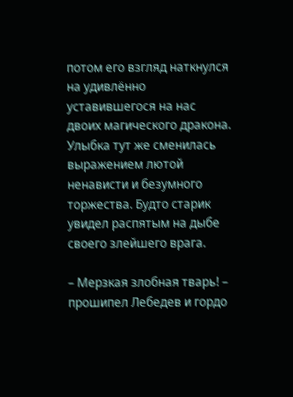потом его взгляд наткнулся на удивлённо уставившегося на нас двоих магического дракона. Улыбка тут же сменилась выражением лютой ненависти и безумного торжества. Будто старик увидел распятым на дыбе своего злейшего врага.

– Мерзкая злобная тварь! – прошипел Лебедев и гордо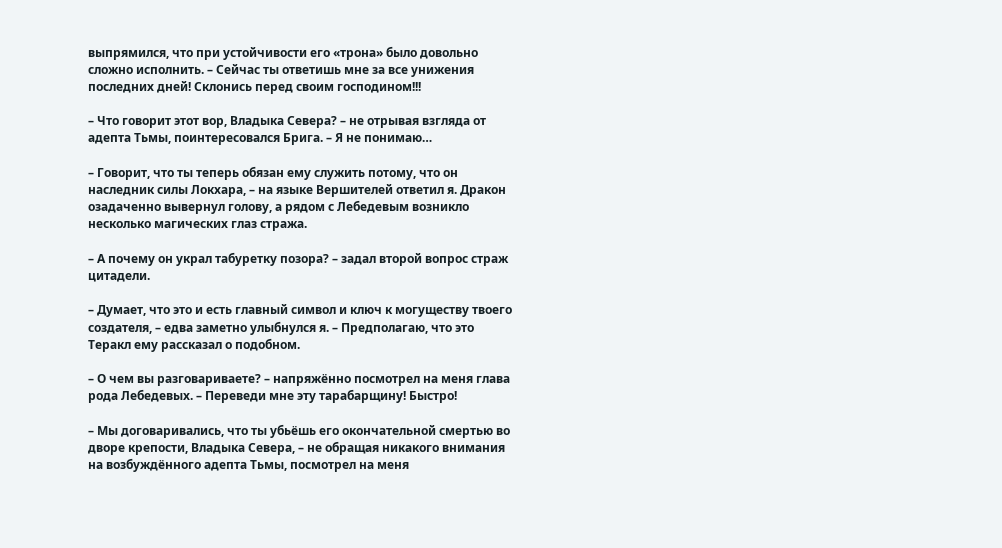выпрямился, что при устойчивости его «трона» было довольно сложно исполнить. – Сейчас ты ответишь мне за все унижения последних дней! Склонись перед своим господином!!!

– Что говорит этот вор, Владыка Севера? – не отрывая взгляда от адепта Тьмы, поинтересовался Брига. – Я не понимаю…

– Говорит, что ты теперь обязан ему служить потому, что он наследник силы Локхара, – на языке Вершителей ответил я. Дракон озадаченно вывернул голову, а рядом с Лебедевым возникло несколько магических глаз стража.

– А почему он украл табуретку позора? – задал второй вопрос страж цитадели.

– Думает, что это и есть главный символ и ключ к могуществу твоего создателя, – едва заметно улыбнулся я. – Предполагаю, что это Теракл ему рассказал о подобном.

– О чем вы разговариваете? – напряжённо посмотрел на меня глава рода Лебедевых. – Переведи мне эту тарабарщину! Быстро!

– Мы договаривались, что ты убьёшь его окончательной смертью во дворе крепости, Владыка Севера, – не обращая никакого внимания на возбуждённого адепта Тьмы, посмотрел на меня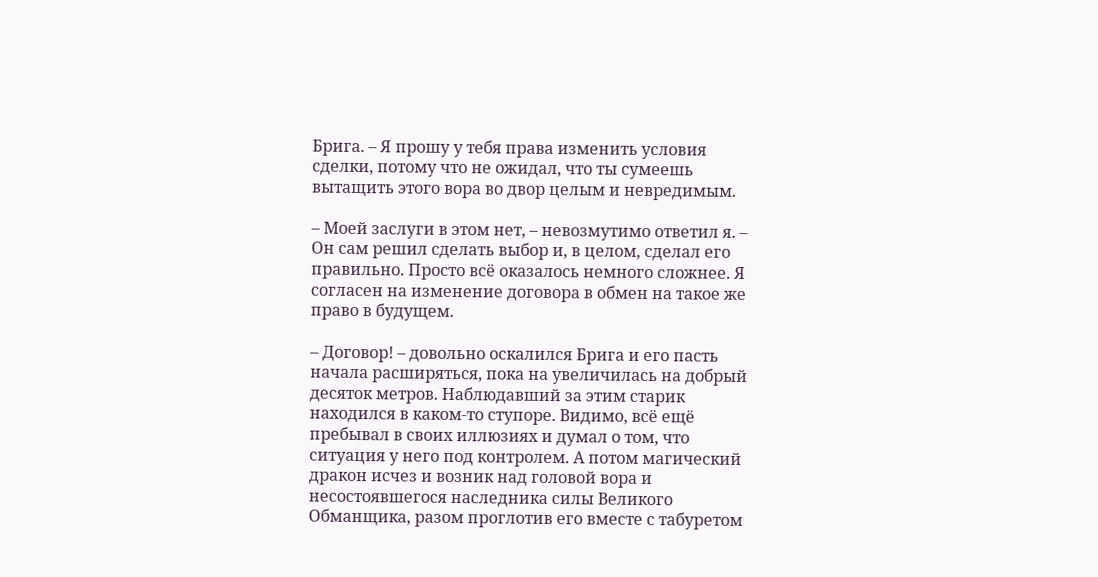Брига. – Я прошу у тебя права изменить условия сделки, потому что не ожидал, что ты сумеешь вытащить этого вора во двор целым и невредимым.

– Моей заслуги в этом нет, – невозмутимо ответил я. – Он сам решил сделать выбор и, в целом, сделал его правильно. Просто всё оказалось немного сложнее. Я согласен на изменение договора в обмен на такое же право в будущем.

– Договор! – довольно оскалился Брига и его пасть начала расширяться, пока на увеличилась на добрый десяток метров. Наблюдавший за этим старик находился в каком-то ступоре. Видимо, всё ещё пребывал в своих иллюзиях и думал о том, что ситуация у него под контролем. А потом магический дракон исчез и возник над головой вора и несостоявшегося наследника силы Великого Обманщика, разом проглотив его вместе с табуретом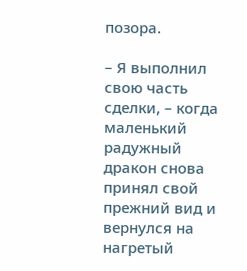позора.

– Я выполнил свою часть сделки, – когда маленький радужный дракон снова принял свой прежний вид и вернулся на нагретый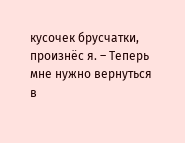кусочек брусчатки, произнёс я. – Теперь мне нужно вернуться в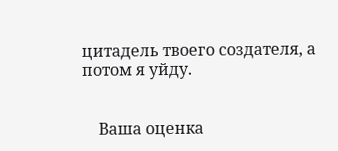цитадель твоего создателя, а потом я уйду.


    Ваша оценка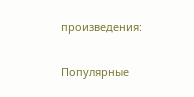произведения:

Популярные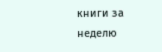книги за неделю